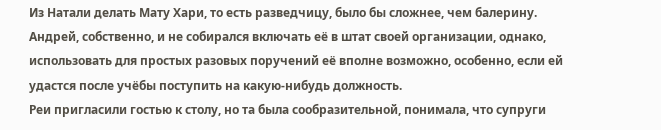Из Натали делать Мату Хари, то есть разведчицу, было бы сложнее, чем балерину. Андрей, собственно, и не собирался включать её в штат своей организации, однако, использовать для простых разовых поручений её вполне возможно, особенно, если ей удастся после учёбы поступить на какую-нибудь должность.
Реи пригласили гостью к столу, но та была сообразительной, понимала, что супруги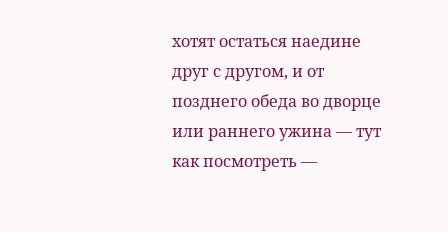хотят остаться наедине друг с другом, и от позднего обеда во дворце или раннего ужина — тут как посмотреть —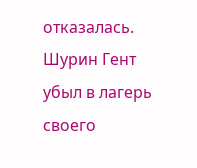отказалась.
Шурин Гент убыл в лагерь своего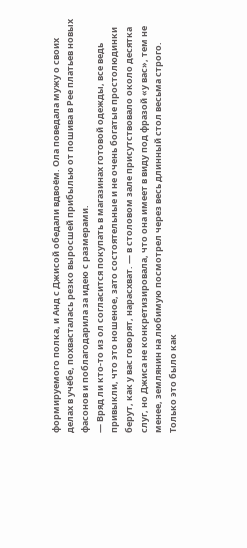формируемого полка, и Анд с Джисой обедали вдвоём. Ола поведала мужу о своих делах в учёбе, похвасталась резко выросшей прибылью от пошива в Рее платьев новых фасонов и поблагодарила за идею с размерами.
— Вряд ли кто-то из ол согласится покупать в магазинах готовой одежды, все ведь привыкли, что это ношеное, зато состоятельные и не очень богатые простолюдинки берут, как у вас говорят, нарасхват. — в столовом зале присутствовало около десятка слуг, но Джиса не конкретизировала, что она имеет в виду под фразой «у вас», тем не менее, землянин на любимую посмотрел через весь длинный стол весьма строго. Только это было как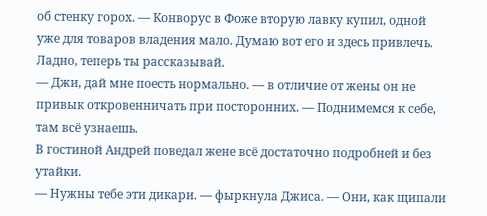об стенку горох. — Конворус в Фоже вторую лавку купил, одной уже для товаров владения мало. Думаю вот его и здесь привлечь. Ладно, теперь ты рассказывай.
— Джи, дай мне поесть нормально. — в отличие от жены он не привык откровенничать при посторонних. — Поднимемся к себе, там всё узнаешь.
В гостиной Андрей поведал жене всё достаточно подробней и без утайки.
— Нужны тебе эти дикари. — фыркнула Джиса. — Они, как щипали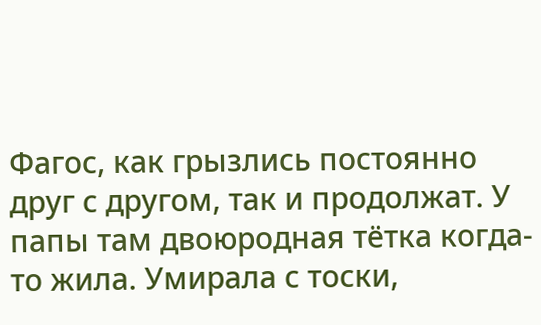Фагос, как грызлись постоянно друг с другом, так и продолжат. У папы там двоюродная тётка когда-то жила. Умирала с тоски,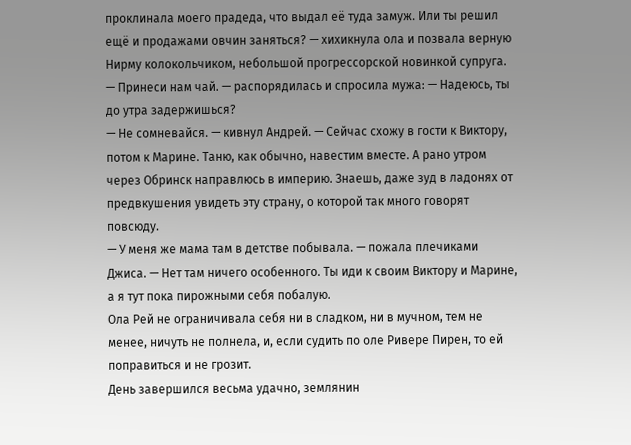проклинала моего прадеда, что выдал её туда замуж. Или ты решил ещё и продажами овчин заняться? — хихикнула ола и позвала верную Нирму колокольчиком, небольшой прогрессорской новинкой супруга. — Принеси нам чай. — распорядилась и спросила мужа: — Надеюсь, ты до утра задержишься?
— Не сомневайся. — кивнул Андрей. — Сейчас схожу в гости к Виктору, потом к Марине. Таню, как обычно, навестим вместе. А рано утром через Обринск направлюсь в империю. Знаешь, даже зуд в ладонях от предвкушения увидеть эту страну, о которой так много говорят повсюду.
— У меня же мама там в детстве побывала. — пожала плечиками Джиса. — Нет там ничего особенного. Ты иди к своим Виктору и Марине, а я тут пока пирожными себя побалую.
Ола Рей не ограничивала себя ни в сладком, ни в мучном, тем не менее, ничуть не полнела, и, если судить по оле Ривере Пирен, то ей поправиться и не грозит.
День завершился весьма удачно, землянин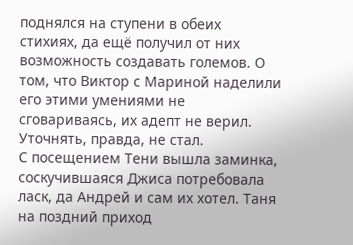поднялся на ступени в обеих стихиях, да ещё получил от них возможность создавать големов. О том, что Виктор с Мариной наделили его этими умениями не сговариваясь, их адепт не верил. Уточнять, правда, не стал.
С посещением Тени вышла заминка, соскучившаяся Джиса потребовала ласк, да Андрей и сам их хотел. Таня на поздний приход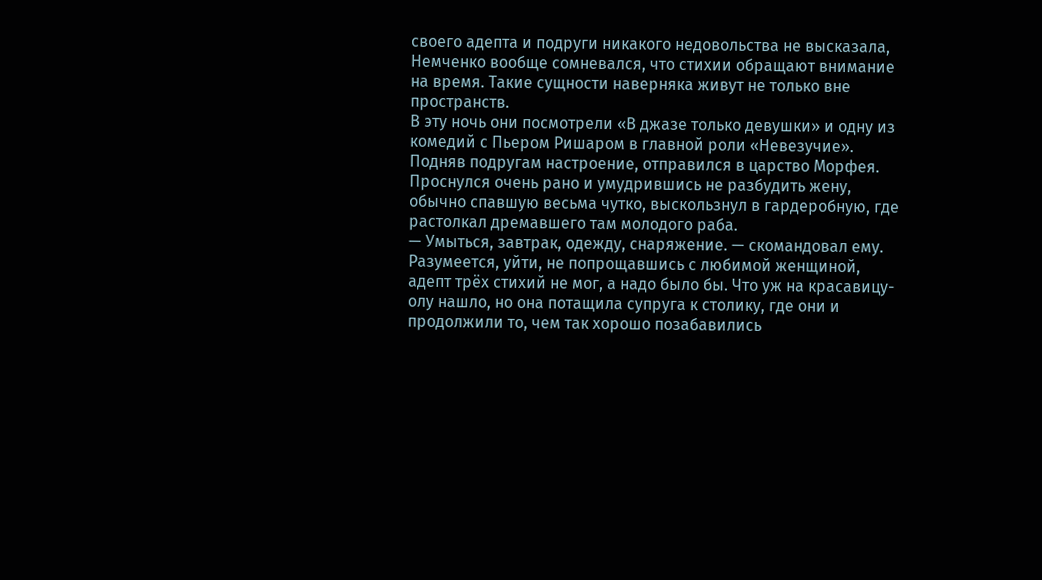своего адепта и подруги никакого недовольства не высказала, Немченко вообще сомневался, что стихии обращают внимание на время. Такие сущности наверняка живут не только вне пространств.
В эту ночь они посмотрели «В джазе только девушки» и одну из комедий с Пьером Ришаром в главной роли «Невезучие». Подняв подругам настроение, отправился в царство Морфея.
Проснулся очень рано и умудрившись не разбудить жену, обычно спавшую весьма чутко, выскользнул в гардеробную, где растолкал дремавшего там молодого раба.
— Умыться, завтрак, одежду, снаряжение. — скомандовал ему.
Разумеется, уйти, не попрощавшись с любимой женщиной, адепт трёх стихий не мог, а надо было бы. Что уж на красавицу-олу нашло, но она потащила супруга к столику, где они и продолжили то, чем так хорошо позабавились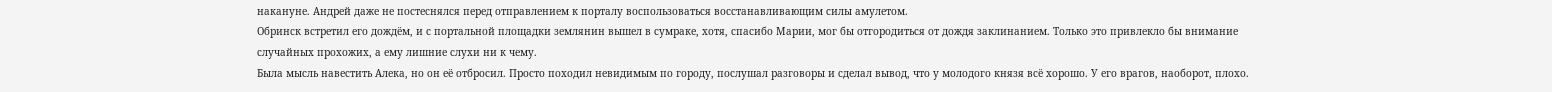накануне. Андрей даже не постеснялся перед отправлением к порталу воспользоваться восстанавливающим силы амулетом.
Обринск встретил его дождём, и с портальной площадки землянин вышел в сумраке, хотя, спасибо Марии, мог бы отгородиться от дождя заклинанием. Только это привлекло бы внимание случайных прохожих, а ему лишние слухи ни к чему.
Была мысль навестить Алека, но он её отбросил. Просто походил невидимым по городу, послушал разговоры и сделал вывод, что у молодого князя всё хорошо. У его врагов, наоборот, плохо.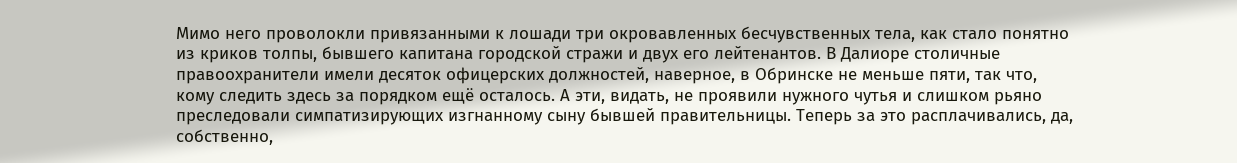Мимо него проволокли привязанными к лошади три окровавленных бесчувственных тела, как стало понятно из криков толпы, бывшего капитана городской стражи и двух его лейтенантов. В Далиоре столичные правоохранители имели десяток офицерских должностей, наверное, в Обринске не меньше пяти, так что, кому следить здесь за порядком ещё осталось. А эти, видать, не проявили нужного чутья и слишком рьяно преследовали симпатизирующих изгнанному сыну бывшей правительницы. Теперь за это расплачивались, да, собственно,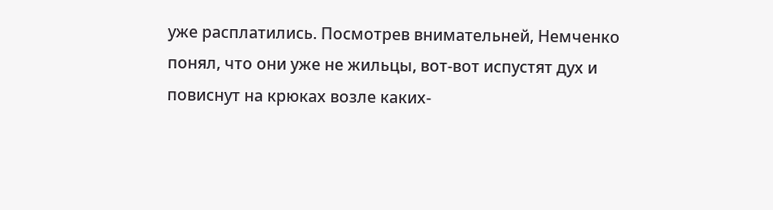уже расплатились. Посмотрев внимательней, Немченко понял, что они уже не жильцы, вот-вот испустят дух и повиснут на крюках возле каких-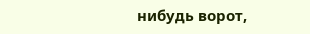нибудь ворот,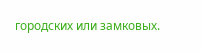городских или замковых.